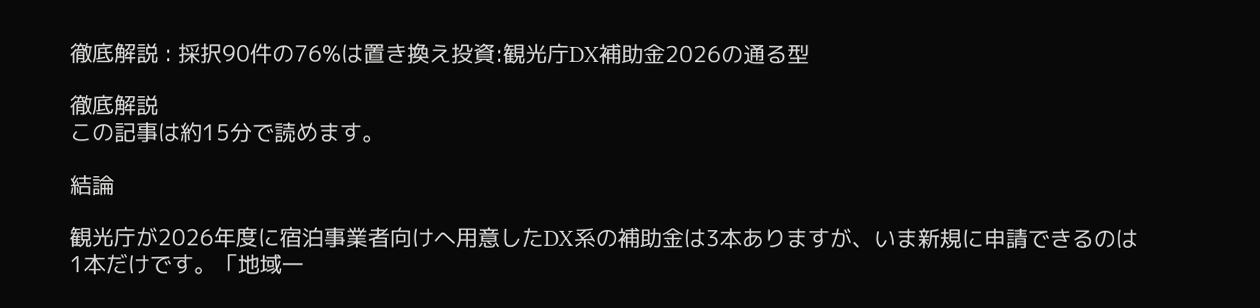徹底解説 : 採択90件の76%は置き換え投資:観光庁DX補助金2026の通る型

徹底解説
この記事は約15分で読めます。

結論

観光庁が2026年度に宿泊事業者向けへ用意したDX系の補助金は3本ありますが、いま新規に申請できるのは1本だけです。「地域一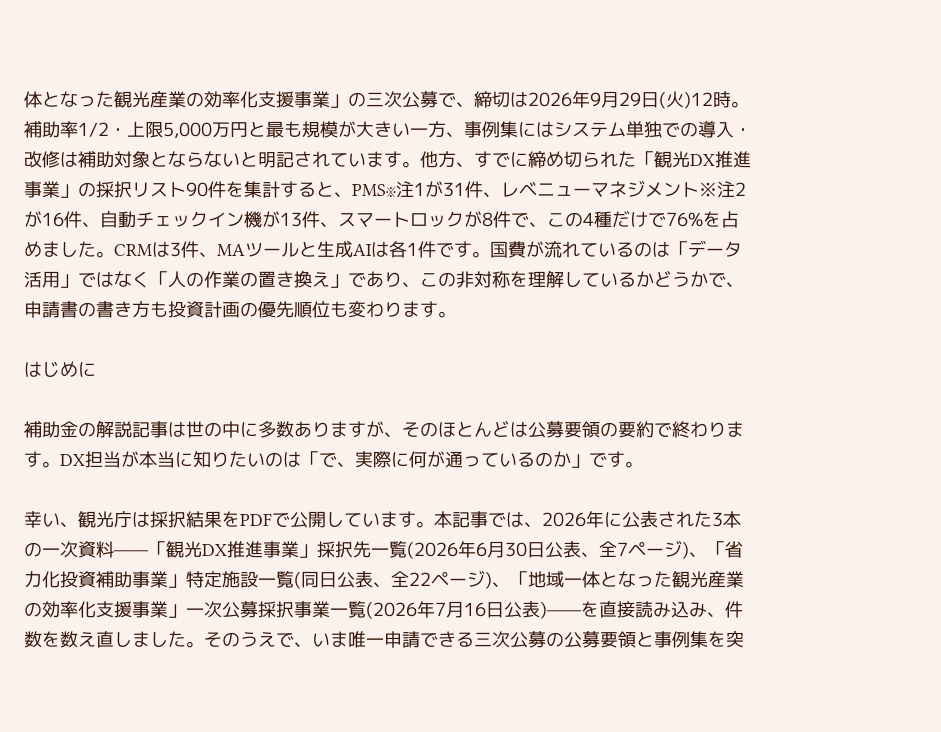体となった観光産業の効率化支援事業」の三次公募で、締切は2026年9月29日(火)12時。補助率1/2・上限5,000万円と最も規模が大きい一方、事例集にはシステム単独での導入・改修は補助対象とならないと明記されています。他方、すでに締め切られた「観光DX推進事業」の採択リスト90件を集計すると、PMS※注1が31件、レベニューマネジメント※注2が16件、自動チェックイン機が13件、スマートロックが8件で、この4種だけで76%を占めました。CRMは3件、MAツールと生成AIは各1件です。国費が流れているのは「データ活用」ではなく「人の作業の置き換え」であり、この非対称を理解しているかどうかで、申請書の書き方も投資計画の優先順位も変わります。

はじめに

補助金の解説記事は世の中に多数ありますが、そのほとんどは公募要領の要約で終わります。DX担当が本当に知りたいのは「で、実際に何が通っているのか」です。

幸い、観光庁は採択結果をPDFで公開しています。本記事では、2026年に公表された3本の一次資料——「観光DX推進事業」採択先一覧(2026年6月30日公表、全7ページ)、「省力化投資補助事業」特定施設一覧(同日公表、全22ページ)、「地域一体となった観光産業の効率化支援事業」一次公募採択事業一覧(2026年7月16日公表)——を直接読み込み、件数を数え直しました。そのうえで、いま唯一申請できる三次公募の公募要領と事例集を突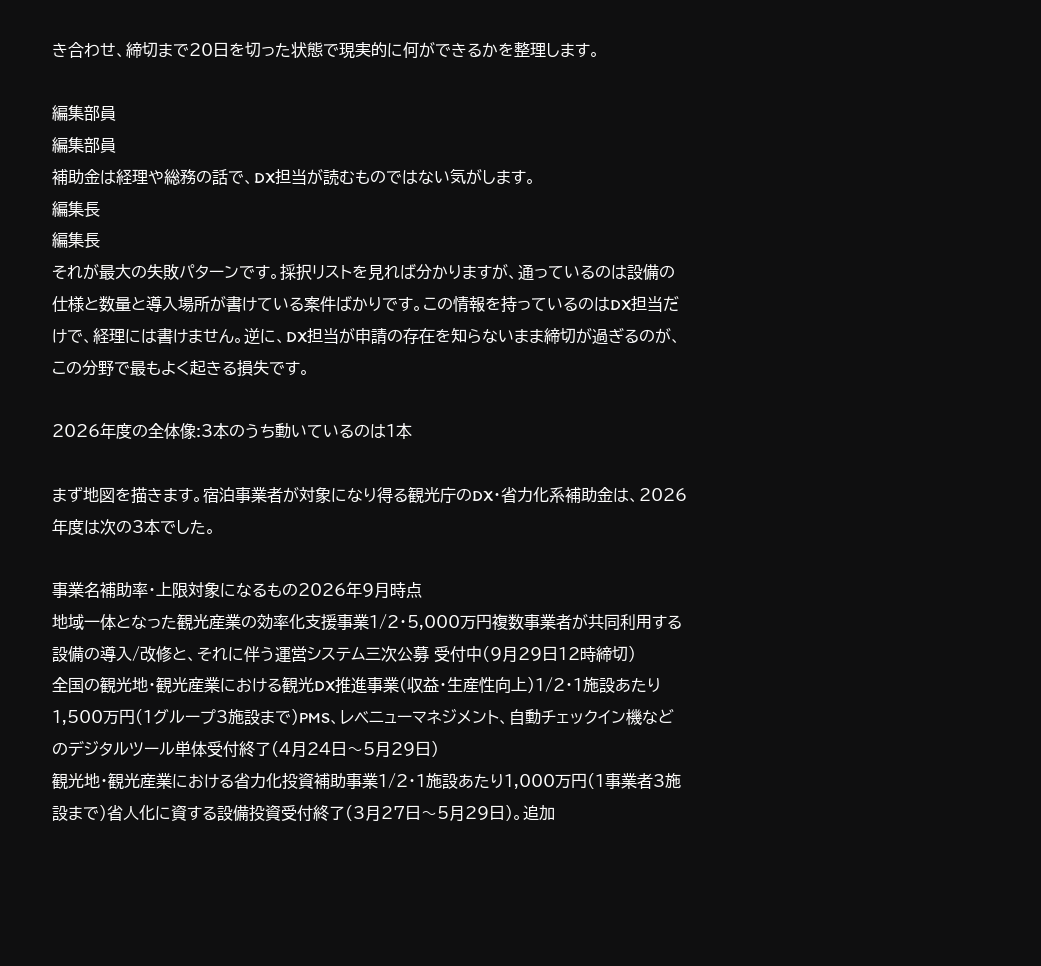き合わせ、締切まで20日を切った状態で現実的に何ができるかを整理します。

編集部員
編集部員
補助金は経理や総務の話で、DX担当が読むものではない気がします。
編集長
編集長
それが最大の失敗パターンです。採択リストを見れば分かりますが、通っているのは設備の仕様と数量と導入場所が書けている案件ばかりです。この情報を持っているのはDX担当だけで、経理には書けません。逆に、DX担当が申請の存在を知らないまま締切が過ぎるのが、この分野で最もよく起きる損失です。

2026年度の全体像:3本のうち動いているのは1本

まず地図を描きます。宿泊事業者が対象になり得る観光庁のDX・省力化系補助金は、2026年度は次の3本でした。

事業名補助率・上限対象になるもの2026年9月時点
地域一体となった観光産業の効率化支援事業1/2・5,000万円複数事業者が共同利用する設備の導入/改修と、それに伴う運営システム三次公募 受付中(9月29日12時締切)
全国の観光地・観光産業における観光DX推進事業(収益・生産性向上)1/2・1施設あたり1,500万円(1グループ3施設まで)PMS、レベニューマネジメント、自動チェックイン機などのデジタルツール単体受付終了(4月24日〜5月29日)
観光地・観光産業における省力化投資補助事業1/2・1施設あたり1,000万円(1事業者3施設まで)省人化に資する設備投資受付終了(3月27日〜5月29日)。追加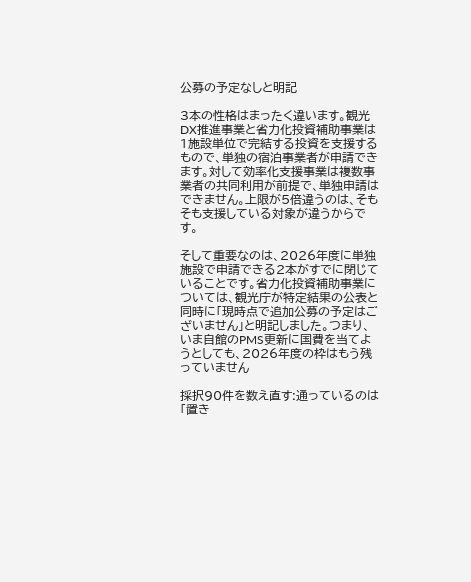公募の予定なしと明記

3本の性格はまったく違います。観光DX推進事業と省力化投資補助事業は1施設単位で完結する投資を支援するもので、単独の宿泊事業者が申請できます。対して効率化支援事業は複数事業者の共同利用が前提で、単独申請はできません。上限が5倍違うのは、そもそも支援している対象が違うからです。

そして重要なのは、2026年度に単独施設で申請できる2本がすでに閉じていることです。省力化投資補助事業については、観光庁が特定結果の公表と同時に「現時点で追加公募の予定はございません」と明記しました。つまり、いま自館のPMS更新に国費を当てようとしても、2026年度の枠はもう残っていません

採択90件を数え直す:通っているのは「置き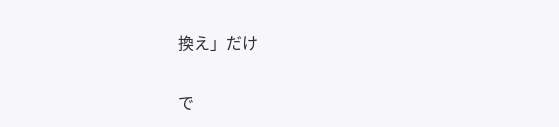換え」だけ

で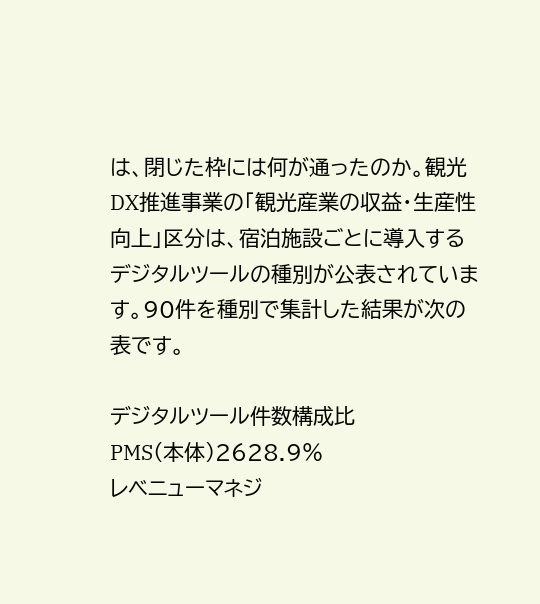は、閉じた枠には何が通ったのか。観光DX推進事業の「観光産業の収益・生産性向上」区分は、宿泊施設ごとに導入するデジタルツールの種別が公表されています。90件を種別で集計した結果が次の表です。

デジタルツール件数構成比
PMS(本体)2628.9%
レベニューマネジ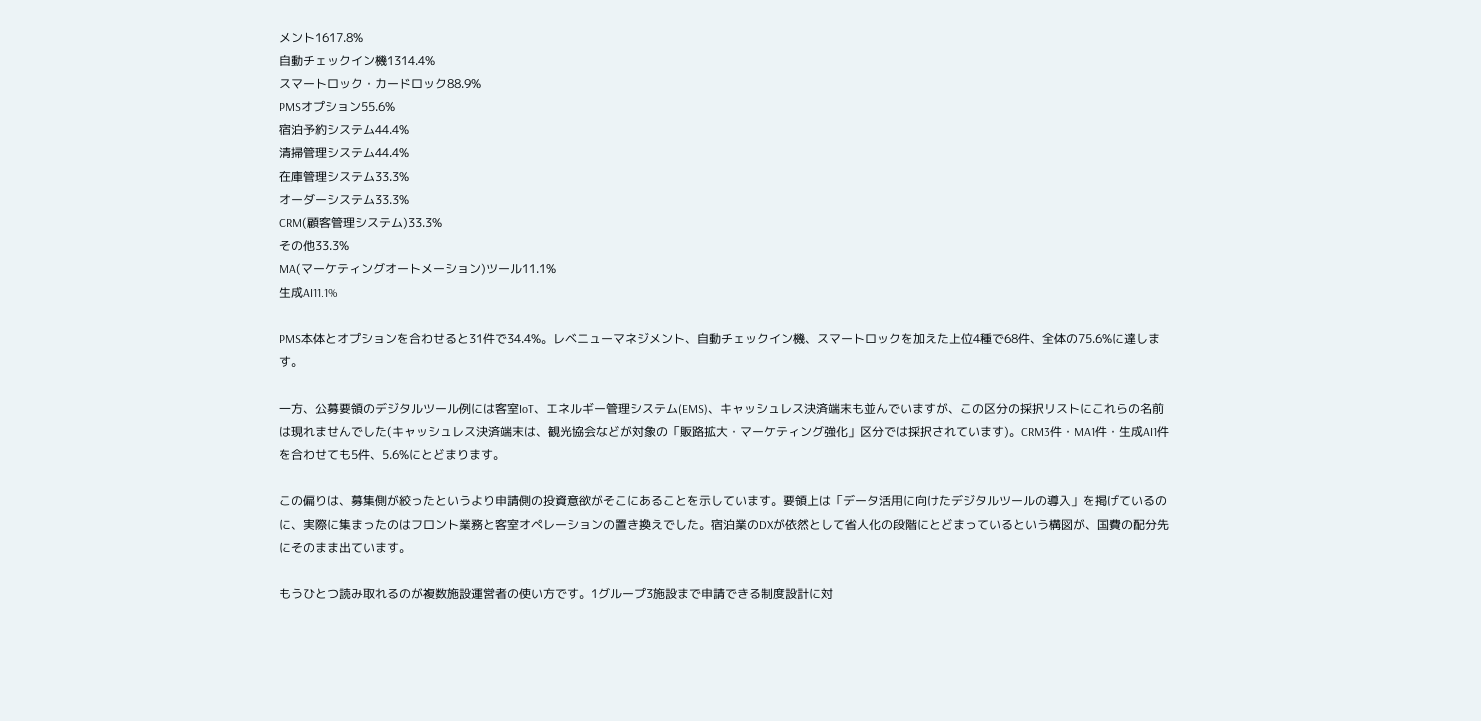メント1617.8%
自動チェックイン機1314.4%
スマートロック・カードロック88.9%
PMSオプション55.6%
宿泊予約システム44.4%
清掃管理システム44.4%
在庫管理システム33.3%
オーダーシステム33.3%
CRM(顧客管理システム)33.3%
その他33.3%
MA(マーケティングオートメーション)ツール11.1%
生成AI11.1%

PMS本体とオプションを合わせると31件で34.4%。レベニューマネジメント、自動チェックイン機、スマートロックを加えた上位4種で68件、全体の75.6%に達します。

一方、公募要領のデジタルツール例には客室IoT、エネルギー管理システム(EMS)、キャッシュレス決済端末も並んでいますが、この区分の採択リストにこれらの名前は現れませんでした(キャッシュレス決済端末は、観光協会などが対象の「販路拡大・マーケティング強化」区分では採択されています)。CRM3件・MA1件・生成AI1件を合わせても5件、5.6%にとどまります。

この偏りは、募集側が絞ったというより申請側の投資意欲がそこにあることを示しています。要領上は「データ活用に向けたデジタルツールの導入」を掲げているのに、実際に集まったのはフロント業務と客室オペレーションの置き換えでした。宿泊業のDXが依然として省人化の段階にとどまっているという構図が、国費の配分先にそのまま出ています。

もうひとつ読み取れるのが複数施設運営者の使い方です。1グループ3施設まで申請できる制度設計に対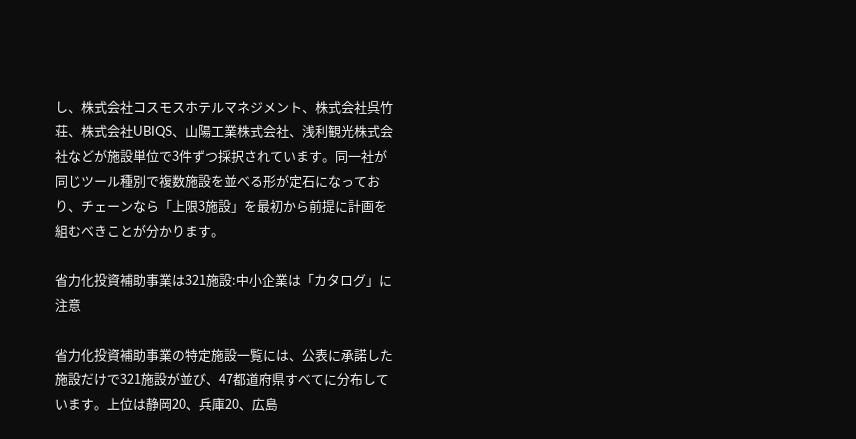し、株式会社コスモスホテルマネジメント、株式会社呉竹荘、株式会社UBIQS、山陽工業株式会社、浅利観光株式会社などが施設単位で3件ずつ採択されています。同一社が同じツール種別で複数施設を並べる形が定石になっており、チェーンなら「上限3施設」を最初から前提に計画を組むべきことが分かります。

省力化投資補助事業は321施設:中小企業は「カタログ」に注意

省力化投資補助事業の特定施設一覧には、公表に承諾した施設だけで321施設が並び、47都道府県すべてに分布しています。上位は静岡20、兵庫20、広島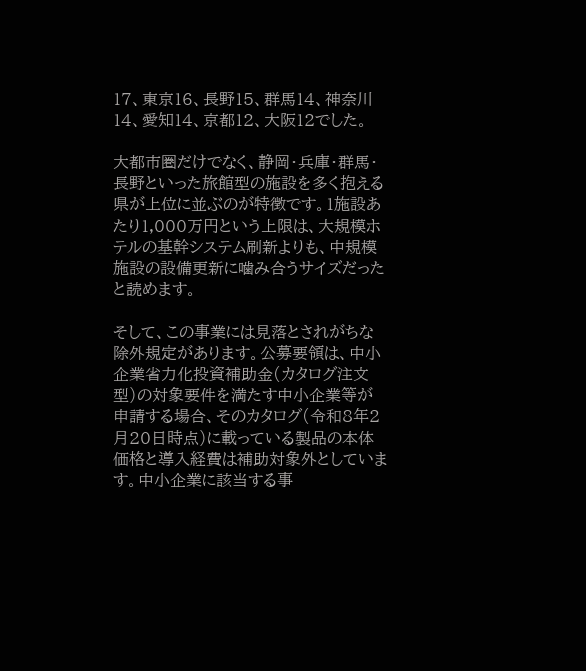17、東京16、長野15、群馬14、神奈川14、愛知14、京都12、大阪12でした。

大都市圏だけでなく、静岡・兵庫・群馬・長野といった旅館型の施設を多く抱える県が上位に並ぶのが特徴です。1施設あたり1,000万円という上限は、大規模ホテルの基幹システム刷新よりも、中規模施設の設備更新に噛み合うサイズだったと読めます。

そして、この事業には見落とされがちな除外規定があります。公募要領は、中小企業省力化投資補助金(カタログ注文型)の対象要件を満たす中小企業等が申請する場合、そのカタログ(令和8年2月20日時点)に載っている製品の本体価格と導入経費は補助対象外としています。中小企業に該当する事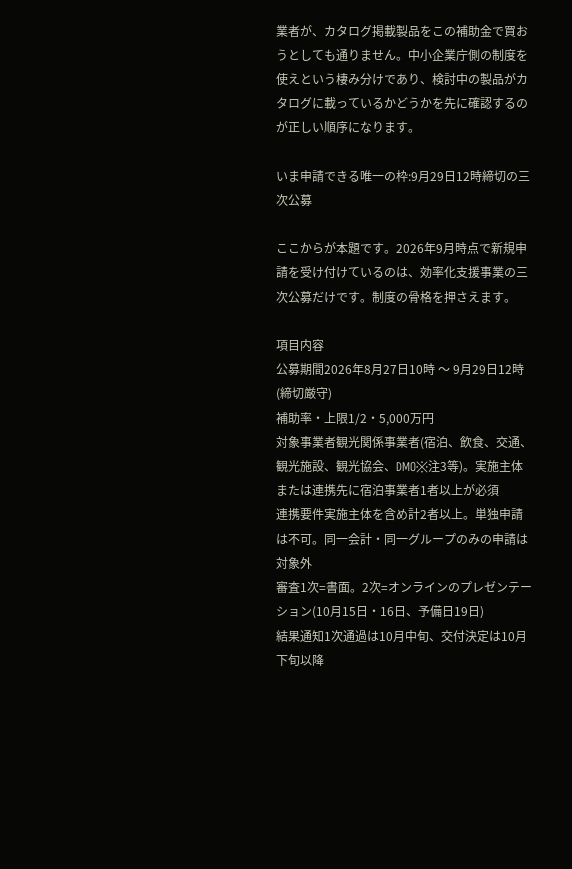業者が、カタログ掲載製品をこの補助金で買おうとしても通りません。中小企業庁側の制度を使えという棲み分けであり、検討中の製品がカタログに載っているかどうかを先に確認するのが正しい順序になります。

いま申請できる唯一の枠:9月29日12時締切の三次公募

ここからが本題です。2026年9月時点で新規申請を受け付けているのは、効率化支援事業の三次公募だけです。制度の骨格を押さえます。

項目内容
公募期間2026年8月27日10時 〜 9月29日12時(締切厳守)
補助率・上限1/2・5,000万円
対象事業者観光関係事業者(宿泊、飲食、交通、観光施設、観光協会、DMO※注3等)。実施主体または連携先に宿泊事業者1者以上が必須
連携要件実施主体を含め計2者以上。単独申請は不可。同一会計・同一グループのみの申請は対象外
審査1次=書面。2次=オンラインのプレゼンテーション(10月15日・16日、予備日19日)
結果通知1次通過は10月中旬、交付決定は10月下旬以降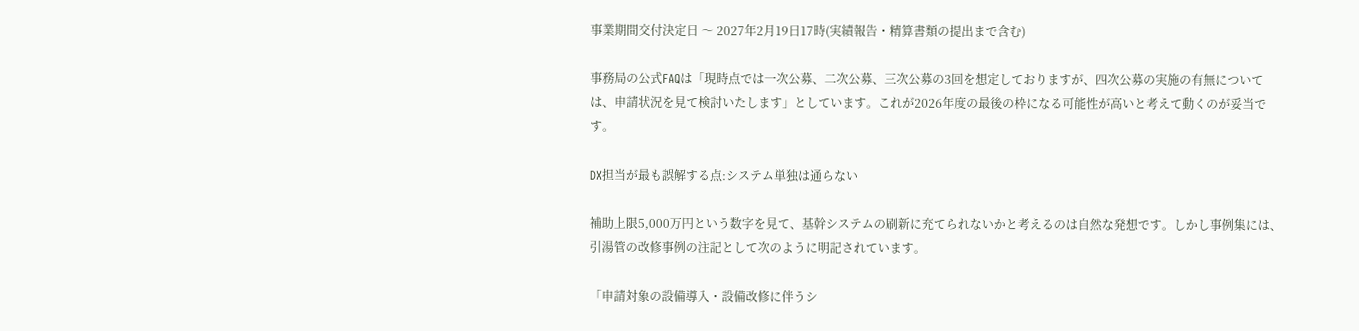事業期間交付決定日 〜 2027年2月19日17時(実績報告・精算書類の提出まで含む)

事務局の公式FAQは「現時点では一次公募、二次公募、三次公募の3回を想定しておりますが、四次公募の実施の有無については、申請状況を見て検討いたします」としています。これが2026年度の最後の枠になる可能性が高いと考えて動くのが妥当です。

DX担当が最も誤解する点:システム単独は通らない

補助上限5,000万円という数字を見て、基幹システムの刷新に充てられないかと考えるのは自然な発想です。しかし事例集には、引湯管の改修事例の注記として次のように明記されています。

「申請対象の設備導入・設備改修に伴うシ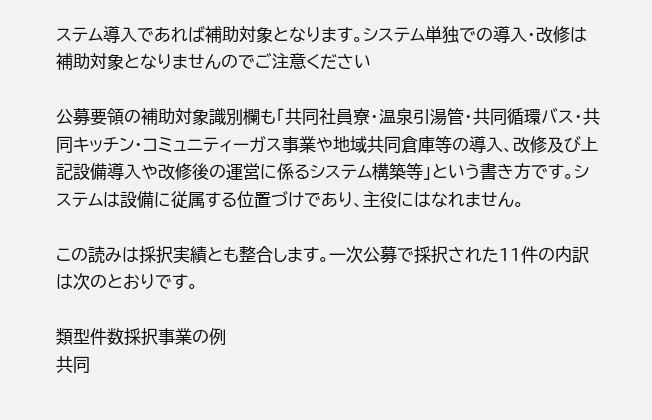ステム導入であれば補助対象となります。システム単独での導入・改修は補助対象となりませんのでご注意ください

公募要領の補助対象識別欄も「共同社員寮・温泉引湯管・共同循環バス・共同キッチン・コミュニティーガス事業や地域共同倉庫等の導入、改修及び上記設備導入や改修後の運営に係るシステム構築等」という書き方です。システムは設備に従属する位置づけであり、主役にはなれません。

この読みは採択実績とも整合します。一次公募で採択された11件の内訳は次のとおりです。

類型件数採択事業の例
共同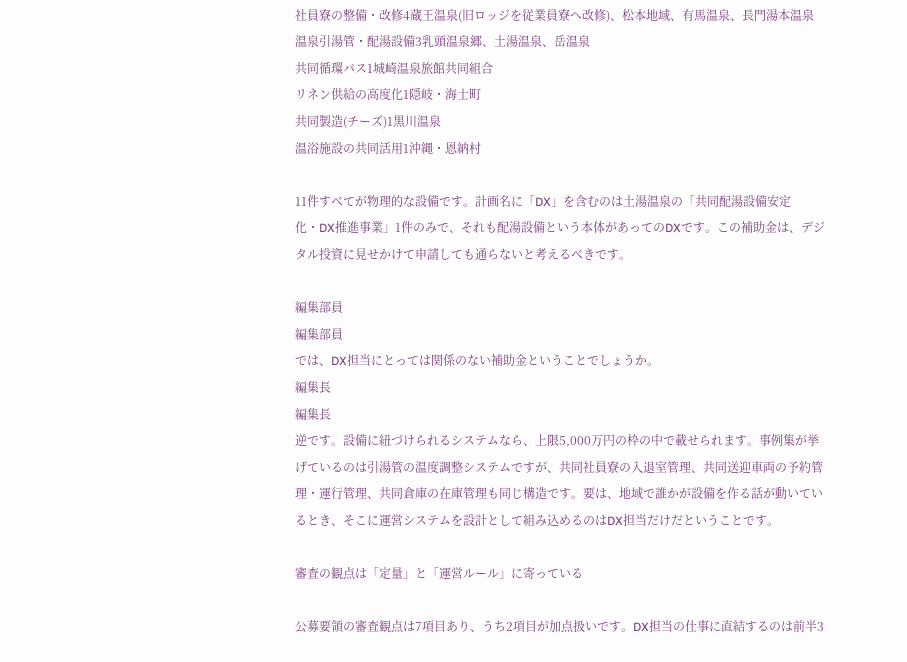社員寮の整備・改修4蔵王温泉(旧ロッジを従業員寮へ改修)、松本地域、有馬温泉、長門湯本温泉
温泉引湯管・配湯設備3乳頭温泉郷、土湯温泉、岳温泉
共同循環バス1城崎温泉旅館共同組合
リネン供給の高度化1隠岐・海士町
共同製造(チーズ)1黒川温泉
温浴施設の共同活用1沖縄・恩納村

11件すべてが物理的な設備です。計画名に「DX」を含むのは土湯温泉の「共同配湯設備安定化・DX推進事業」1件のみで、それも配湯設備という本体があってのDXです。この補助金は、デジタル投資に見せかけて申請しても通らないと考えるべきです。

編集部員
編集部員
では、DX担当にとっては関係のない補助金ということでしょうか。
編集長
編集長
逆です。設備に紐づけられるシステムなら、上限5,000万円の枠の中で載せられます。事例集が挙げているのは引湯管の温度調整システムですが、共同社員寮の入退室管理、共同送迎車両の予約管理・運行管理、共同倉庫の在庫管理も同じ構造です。要は、地域で誰かが設備を作る話が動いているとき、そこに運営システムを設計として組み込めるのはDX担当だけだということです。

審査の観点は「定量」と「運営ルール」に寄っている

公募要領の審査観点は7項目あり、うち2項目が加点扱いです。DX担当の仕事に直結するのは前半3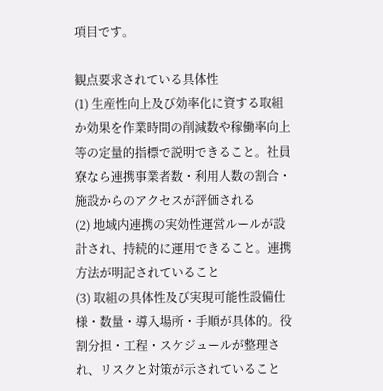項目です。

観点要求されている具体性
(1) 生産性向上及び効率化に資する取組か効果を作業時間の削減数や稼働率向上等の定量的指標で説明できること。社員寮なら連携事業者数・利用人数の割合・施設からのアクセスが評価される
(2) 地域内連携の実効性運営ルールが設計され、持続的に運用できること。連携方法が明記されていること
(3) 取組の具体性及び実現可能性設備仕様・数量・導入場所・手順が具体的。役割分担・工程・スケジュールが整理され、リスクと対策が示されていること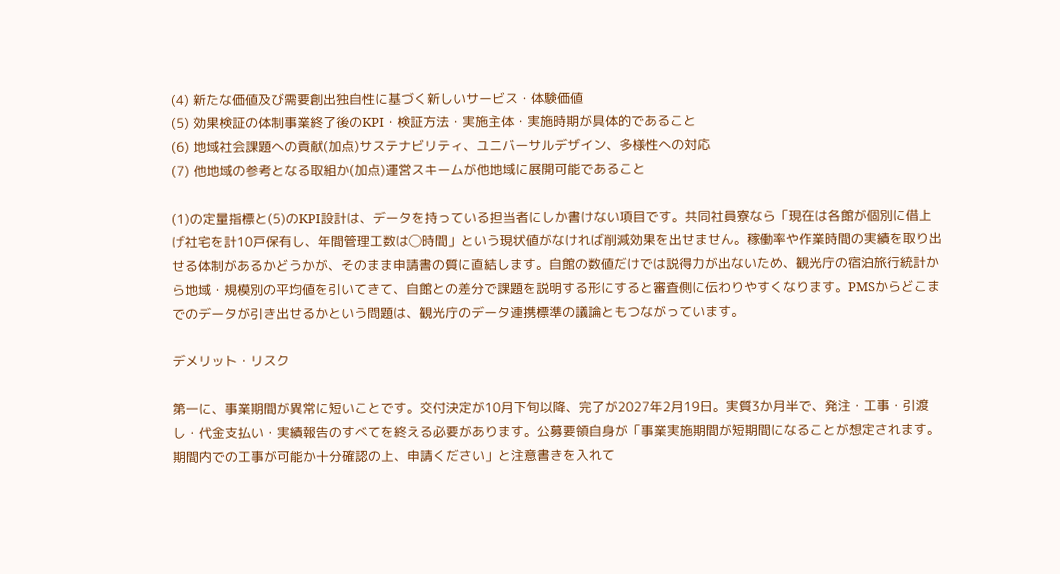(4) 新たな価値及び需要創出独自性に基づく新しいサービス・体験価値
(5) 効果検証の体制事業終了後のKPI・検証方法・実施主体・実施時期が具体的であること
(6) 地域社会課題への貢献(加点)サステナビリティ、ユニバーサルデザイン、多様性への対応
(7) 他地域の参考となる取組か(加点)運営スキームが他地域に展開可能であること

(1)の定量指標と(5)のKPI設計は、データを持っている担当者にしか書けない項目です。共同社員寮なら「現在は各館が個別に借上げ社宅を計10戸保有し、年間管理工数は◯時間」という現状値がなければ削減効果を出せません。稼働率や作業時間の実績を取り出せる体制があるかどうかが、そのまま申請書の質に直結します。自館の数値だけでは説得力が出ないため、観光庁の宿泊旅行統計から地域・規模別の平均値を引いてきて、自館との差分で課題を説明する形にすると審査側に伝わりやすくなります。PMSからどこまでのデータが引き出せるかという問題は、観光庁のデータ連携標準の議論ともつながっています。

デメリット・リスク

第一に、事業期間が異常に短いことです。交付決定が10月下旬以降、完了が2027年2月19日。実質3か月半で、発注・工事・引渡し・代金支払い・実績報告のすべてを終える必要があります。公募要領自身が「事業実施期間が短期間になることが想定されます。期間内での工事が可能か十分確認の上、申請ください」と注意書きを入れて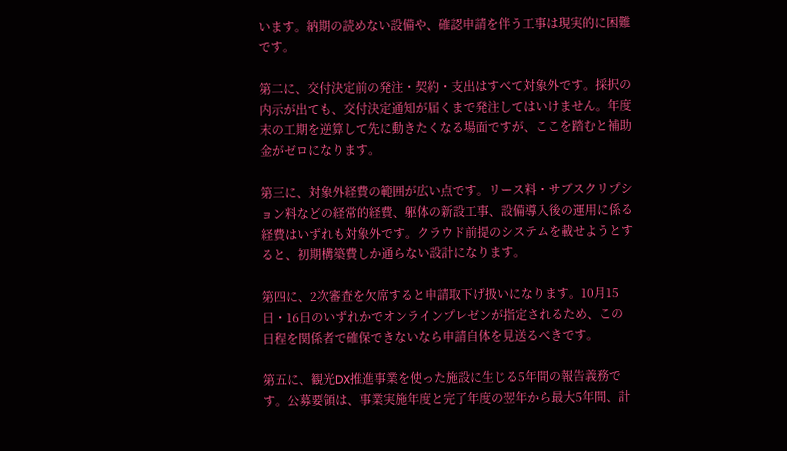います。納期の読めない設備や、確認申請を伴う工事は現実的に困難です。

第二に、交付決定前の発注・契約・支出はすべて対象外です。採択の内示が出ても、交付決定通知が届くまで発注してはいけません。年度末の工期を逆算して先に動きたくなる場面ですが、ここを踏むと補助金がゼロになります。

第三に、対象外経費の範囲が広い点です。リース料・サブスクリプション料などの経常的経費、躯体の新設工事、設備導入後の運用に係る経費はいずれも対象外です。クラウド前提のシステムを載せようとすると、初期構築費しか通らない設計になります。

第四に、2次審査を欠席すると申請取下げ扱いになります。10月15日・16日のいずれかでオンラインプレゼンが指定されるため、この日程を関係者で確保できないなら申請自体を見送るべきです。

第五に、観光DX推進事業を使った施設に生じる5年間の報告義務です。公募要領は、事業実施年度と完了年度の翌年から最大5年間、計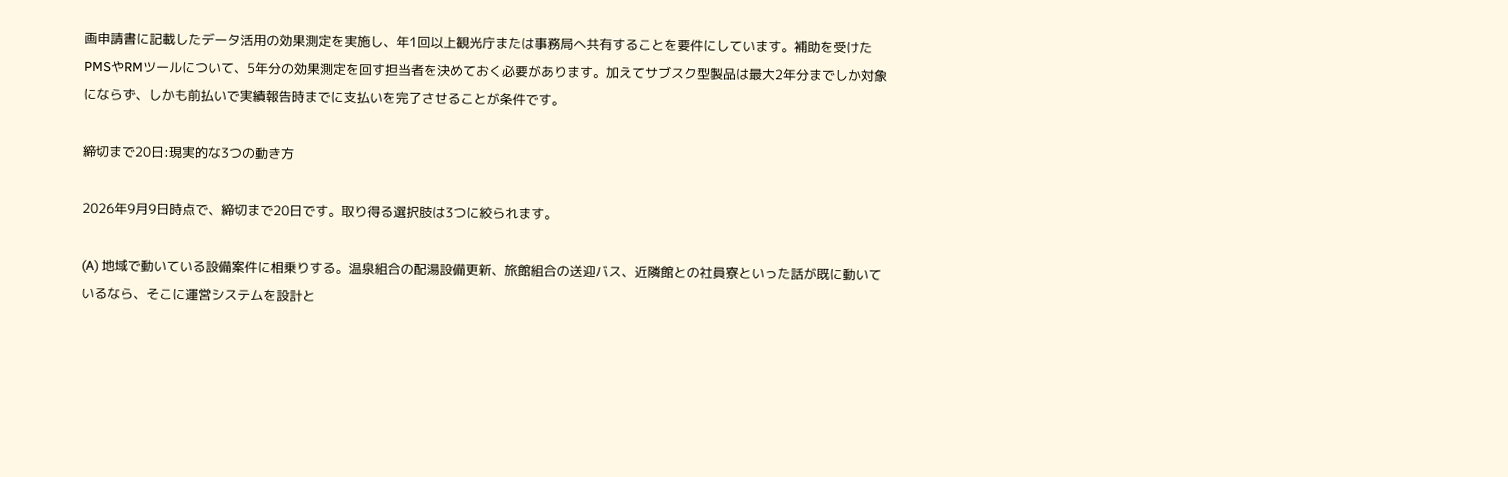画申請書に記載したデータ活用の効果測定を実施し、年1回以上観光庁または事務局へ共有することを要件にしています。補助を受けたPMSやRMツールについて、5年分の効果測定を回す担当者を決めておく必要があります。加えてサブスク型製品は最大2年分までしか対象にならず、しかも前払いで実績報告時までに支払いを完了させることが条件です。

締切まで20日:現実的な3つの動き方

2026年9月9日時点で、締切まで20日です。取り得る選択肢は3つに絞られます。

(A) 地域で動いている設備案件に相乗りする。温泉組合の配湯設備更新、旅館組合の送迎バス、近隣館との社員寮といった話が既に動いているなら、そこに運営システムを設計と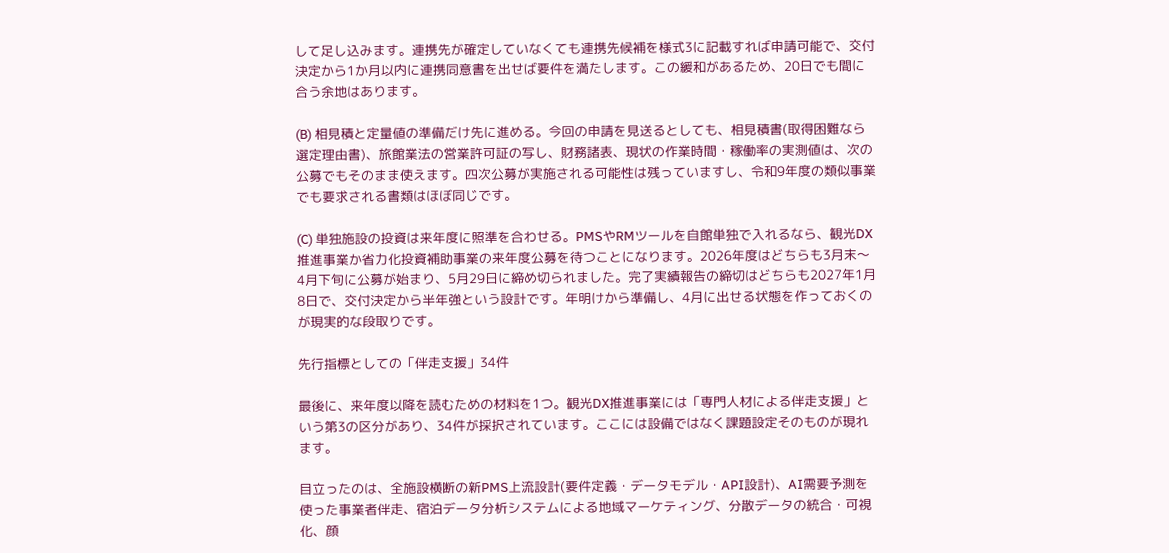して足し込みます。連携先が確定していなくても連携先候補を様式3に記載すれば申請可能で、交付決定から1か月以内に連携同意書を出せば要件を満たします。この緩和があるため、20日でも間に合う余地はあります。

(B) 相見積と定量値の準備だけ先に進める。今回の申請を見送るとしても、相見積書(取得困難なら選定理由書)、旅館業法の営業許可証の写し、財務諸表、現状の作業時間・稼働率の実測値は、次の公募でもそのまま使えます。四次公募が実施される可能性は残っていますし、令和9年度の類似事業でも要求される書類はほぼ同じです。

(C) 単独施設の投資は来年度に照準を合わせる。PMSやRMツールを自館単独で入れるなら、観光DX推進事業か省力化投資補助事業の来年度公募を待つことになります。2026年度はどちらも3月末〜4月下旬に公募が始まり、5月29日に締め切られました。完了実績報告の締切はどちらも2027年1月8日で、交付決定から半年強という設計です。年明けから準備し、4月に出せる状態を作っておくのが現実的な段取りです。

先行指標としての「伴走支援」34件

最後に、来年度以降を読むための材料を1つ。観光DX推進事業には「専門人材による伴走支援」という第3の区分があり、34件が採択されています。ここには設備ではなく課題設定そのものが現れます。

目立ったのは、全施設横断の新PMS上流設計(要件定義・データモデル・API設計)、AI需要予測を使った事業者伴走、宿泊データ分析システムによる地域マーケティング、分散データの統合・可視化、顔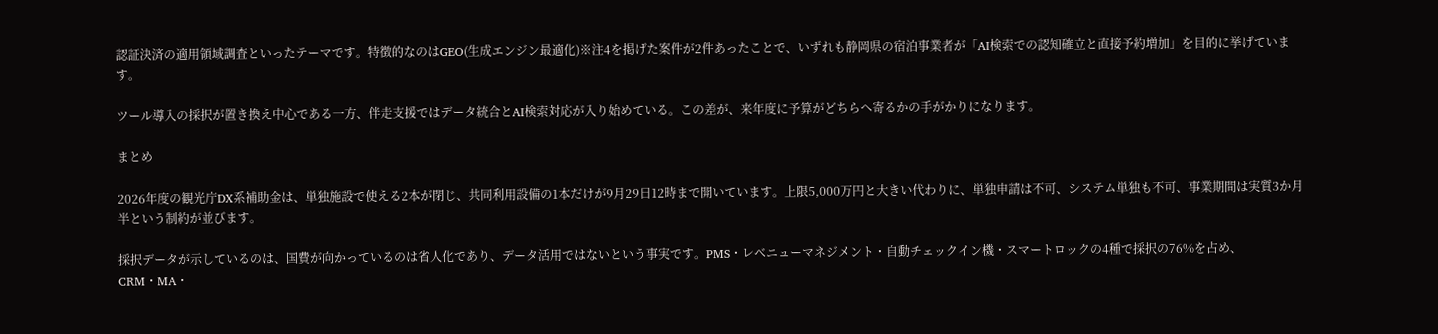認証決済の適用領域調査といったテーマです。特徴的なのはGEO(生成エンジン最適化)※注4を掲げた案件が2件あったことで、いずれも静岡県の宿泊事業者が「AI検索での認知確立と直接予約増加」を目的に挙げています。

ツール導入の採択が置き換え中心である一方、伴走支援ではデータ統合とAI検索対応が入り始めている。この差が、来年度に予算がどちらへ寄るかの手がかりになります。

まとめ

2026年度の観光庁DX系補助金は、単独施設で使える2本が閉じ、共同利用設備の1本だけが9月29日12時まで開いています。上限5,000万円と大きい代わりに、単独申請は不可、システム単独も不可、事業期間は実質3か月半という制約が並びます。

採択データが示しているのは、国費が向かっているのは省人化であり、データ活用ではないという事実です。PMS・レベニューマネジメント・自動チェックイン機・スマートロックの4種で採択の76%を占め、CRM・MA・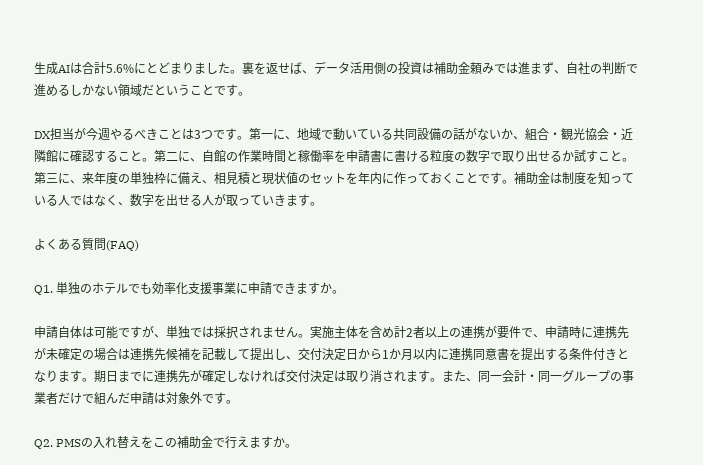生成AIは合計5.6%にとどまりました。裏を返せば、データ活用側の投資は補助金頼みでは進まず、自社の判断で進めるしかない領域だということです。

DX担当が今週やるべきことは3つです。第一に、地域で動いている共同設備の話がないか、組合・観光協会・近隣館に確認すること。第二に、自館の作業時間と稼働率を申請書に書ける粒度の数字で取り出せるか試すこと。第三に、来年度の単独枠に備え、相見積と現状値のセットを年内に作っておくことです。補助金は制度を知っている人ではなく、数字を出せる人が取っていきます。

よくある質問(FAQ)

Q1. 単独のホテルでも効率化支援事業に申請できますか。

申請自体は可能ですが、単独では採択されません。実施主体を含め計2者以上の連携が要件で、申請時に連携先が未確定の場合は連携先候補を記載して提出し、交付決定日から1か月以内に連携同意書を提出する条件付きとなります。期日までに連携先が確定しなければ交付決定は取り消されます。また、同一会計・同一グループの事業者だけで組んだ申請は対象外です。

Q2. PMSの入れ替えをこの補助金で行えますか。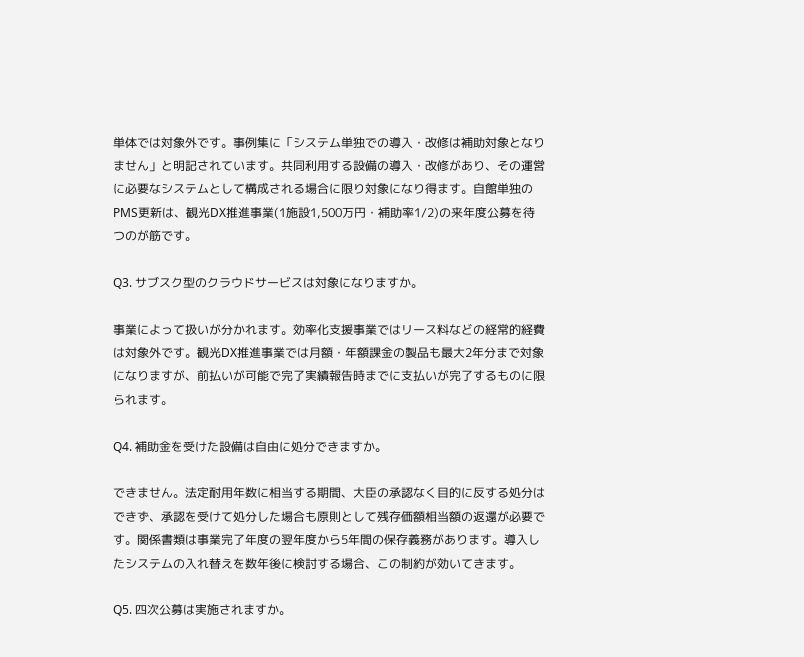単体では対象外です。事例集に「システム単独での導入・改修は補助対象となりません」と明記されています。共同利用する設備の導入・改修があり、その運営に必要なシステムとして構成される場合に限り対象になり得ます。自館単独のPMS更新は、観光DX推進事業(1施設1,500万円・補助率1/2)の来年度公募を待つのが筋です。

Q3. サブスク型のクラウドサービスは対象になりますか。

事業によって扱いが分かれます。効率化支援事業ではリース料などの経常的経費は対象外です。観光DX推進事業では月額・年額課金の製品も最大2年分まで対象になりますが、前払いが可能で完了実績報告時までに支払いが完了するものに限られます。

Q4. 補助金を受けた設備は自由に処分できますか。

できません。法定耐用年数に相当する期間、大臣の承認なく目的に反する処分はできず、承認を受けて処分した場合も原則として残存価額相当額の返還が必要です。関係書類は事業完了年度の翌年度から5年間の保存義務があります。導入したシステムの入れ替えを数年後に検討する場合、この制約が効いてきます。

Q5. 四次公募は実施されますか。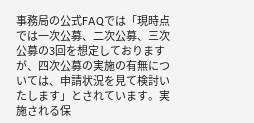事務局の公式FAQでは「現時点では一次公募、二次公募、三次公募の3回を想定しておりますが、四次公募の実施の有無については、申請状況を見て検討いたします」とされています。実施される保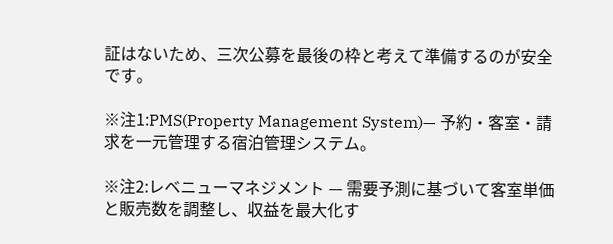証はないため、三次公募を最後の枠と考えて準備するのが安全です。

※注1:PMS(Property Management System)— 予約・客室・請求を一元管理する宿泊管理システム。

※注2:レベニューマネジメント — 需要予測に基づいて客室単価と販売数を調整し、収益を最大化す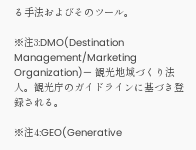る手法およびそのツール。

※注3:DMO(Destination Management/Marketing Organization)— 観光地域づくり法人。観光庁のガイドラインに基づき登録される。

※注4:GEO(Generative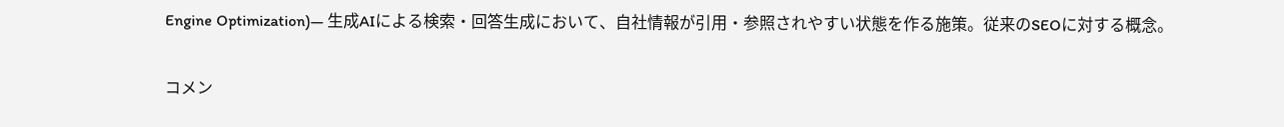Engine Optimization)— 生成AIによる検索・回答生成において、自社情報が引用・参照されやすい状態を作る施策。従来のSEOに対する概念。

コメン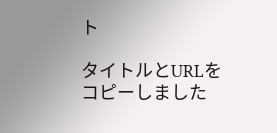ト

タイトルとURLをコピーしました